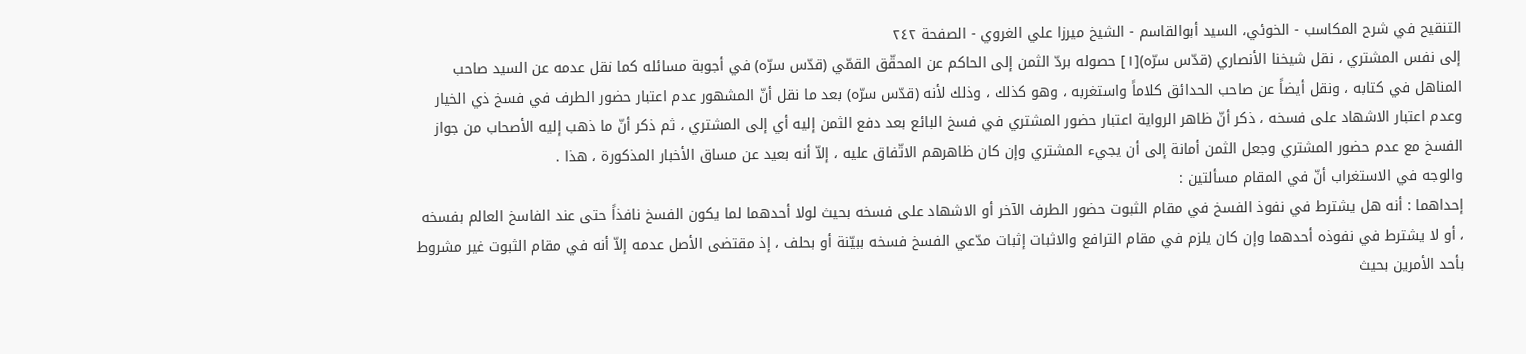التنقيح في شرح المكاسب - الخوئي، السيد أبوالقاسم - الشيخ ميرزا علي الغروي - الصفحة ٢٤٢
إلى نفس المشتري ، نقل شيخنا الأنصاري (قدّس سرّه)[١] حصوله بردّ الثمن إلى الحاكم عن المحقّق القمّي (قدّس سرّه) في أجوبة مسائله كما نقل عدمه عن السيد صاحب المناهل في كتابه ، ونقل أيضاً عن صاحب الحدائق كلاماً واستغربه ، وهو كذلك ، وذلك لأنه (قدّس سرّه) بعد ما نقل أنّ المشهور عدم اعتبار حضور الطرف في فسخ ذي الخيار وعدم اعتبار الاشهاد على فسخه ، ذكر أنّ ظاهر الرواية اعتبار حضور المشتري في فسخ البائع بعد دفع الثمن إليه أي إلى المشتري ، ثم ذكر أنّ ما ذهب إليه الأصحاب من جواز الفسخ مع عدم حضور المشتري وجعل الثمن أمانة إلى أن يجيء المشتري وإن كان ظاهرهم الاتّفاق عليه ، إلاّ أنه بعيد عن مساق الأخبار المذكورة ، هذا .
والوجه في الاستغراب أنّ في المقام مسألتين :
إحداهما : أنه هل يشترط في نفوذ الفسخ في مقام الثبوت حضور الطرف الآخر أو الاشهاد على فسخه بحيث لولا أحدهما لما يكون الفسخ نافذاً حتى عند الفاسخ العالم بفسخه ، أو لا يشترط في نفوذه أحدهما وإن كان يلزم في مقام الترافع والاثبات إثبات مدّعي الفسخ فسخه ببيّنة أو بحلف ، إذ مقتضى الأصل عدمه إلاّ أنه في مقام الثبوت غير مشروط بأحد الأمرين بحيث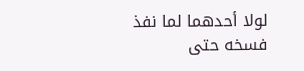لولا أحدهما لما نفذ فسخه حتى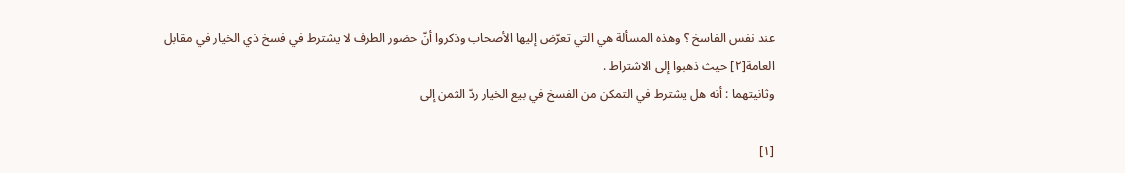عند نفس الفاسخ ؟ وهذه المسألة هي التي تعرّض إليها الأصحاب وذكروا أنّ حضور الطرف لا يشترط في فسخ ذي الخيار في مقابل العامة[٢] حيث ذهبوا إلى الاشتراط .
وثانيتهما : أنه هل يشترط في التمكن من الفسخ في بيع الخيار ردّ الثمن إلى

[١]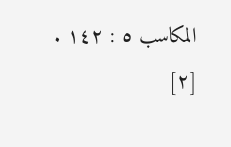المكاسب ٥ : ١٤٢ .
[٢]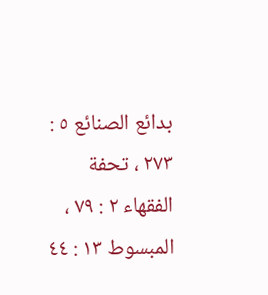بدائع الصنائع ٥ : ٢٧٣ ، تحفة الفقهاء ٢ : ٧٩ ، المبسوط ١٣ : ٤٤